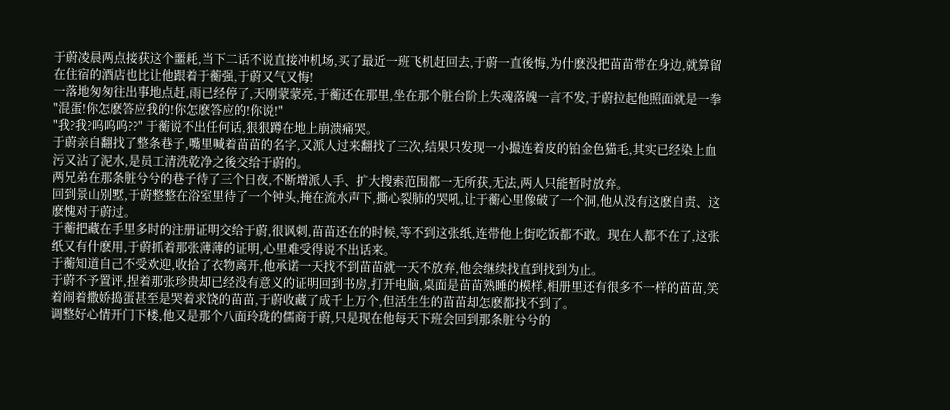于蔚凌晨两点接获这个噩耗,当下二话不说直接冲机场,买了最近一班飞机赶回去,于蔚一直後悔,为什麽没把苗苗带在身边,就算留在住宿的酒店也比让他跟着于蘅强,于蔚又气又悔!
一落地匆匆往出事地点赶,雨已经停了,天刚蒙蒙亮,于蘅还在那里,坐在那个脏台阶上失魂落魄一言不发,于蔚拉起他照面就是一拳 "混蛋!你怎麽答应我的!你怎麽答应的!你说!"
"我?我?呜呜呜??" 于蘅说不出任何话,狠狠蹲在地上崩溃痛哭。
于蔚亲自翻找了整条巷子,嘴里喊着苗苗的名字,又派人过来翻找了三次,结果只发现一小撮连着皮的铂金色猫毛,其实已经染上血污又沾了泥水,是员工清洗乾净之後交给于蔚的。
两兄弟在那条脏兮兮的巷子待了三个日夜,不断增派人手、扩大搜索范围都一无所获,无法,两人只能暂时放弃。
回到景山别墅,于蔚整整在浴室里待了一个钟头,掩在流水声下,撕心裂肺的哭吼,让于蘅心里像破了一个洞,他从没有这麽自责、这麽愧对于蔚过。
于蘅把藏在手里多时的注册证明交给于蔚,很讽刺,苗苗还在的时候,等不到这张纸,连带他上街吃饭都不敢。现在人都不在了,这张纸又有什麽用,于蔚抓着那张薄薄的证明,心里难受得说不出话来。
于蘅知道自己不受欢迎,收拾了衣物离开,他承诺一天找不到苗苗就一天不放弃,他会继续找直到找到为止。
于蔚不予置评,捏着那张珍贵却已经没有意义的证明回到书房,打开电脑,桌面是苗苗熟睡的模样,相册里还有很多不一样的苗苗,笑着闹着撒娇捣蛋甚至是哭着求饶的苗苗,于蔚收藏了成千上万个,但活生生的苗苗却怎麽都找不到了。
调整好心情开门下楼,他又是那个八面玲珑的儒商于蔚,只是现在他每天下班会回到那条脏兮兮的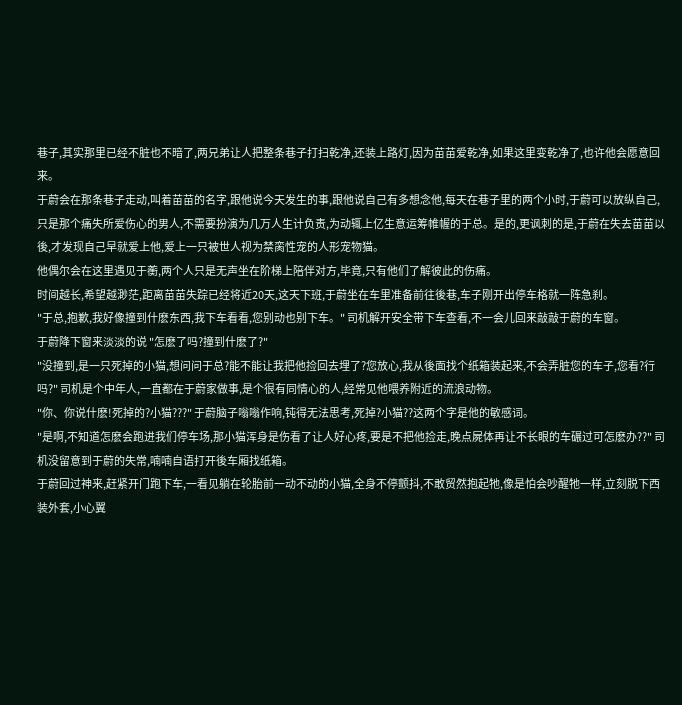巷子,其实那里已经不脏也不暗了,两兄弟让人把整条巷子打扫乾净,还装上路灯,因为苗苗爱乾净,如果这里变乾净了,也许他会愿意回来。
于蔚会在那条巷子走动,叫着苗苗的名字,跟他说今天发生的事,跟他说自己有多想念他,每天在巷子里的两个小时,于蔚可以放纵自己,只是那个痛失所爱伤心的男人,不需要扮演为几万人生计负责,为动辄上亿生意运筹帷幄的于总。是的,更讽刺的是,于蔚在失去苗苗以後,才发现自己早就爱上他,爱上一只被世人视为禁脔性宠的人形宠物猫。
他偶尔会在这里遇见于蘅,两个人只是无声坐在阶梯上陪伴对方,毕竟,只有他们了解彼此的伤痛。
时间越长,希望越渺茫,距离苗苗失踪已经将近20天,这天下班,于蔚坐在车里准备前往後巷,车子刚开出停车格就一阵急刹。
"于总,抱歉,我好像撞到什麽东西,我下车看看,您别动也别下车。" 司机解开安全带下车查看,不一会儿回来敲敲于蔚的车窗。
于蔚降下窗来淡淡的说 "怎麽了吗?撞到什麽了?"
"没撞到,是一只死掉的小猫,想问问于总?能不能让我把他捡回去埋了?您放心,我从後面找个纸箱装起来,不会弄脏您的车子,您看?行吗?" 司机是个中年人,一直都在于蔚家做事,是个很有同情心的人,经常见他喂养附近的流浪动物。
"你、你说什麽!死掉的?小猫???" 于蔚脑子嗡嗡作响,钝得无法思考,死掉?小猫??这两个字是他的敏感词。
"是啊,不知道怎麽会跑进我们停车场,那小猫浑身是伤看了让人好心疼,要是不把他捡走,晚点屍体再让不长眼的车碾过可怎麽办??" 司机没留意到于蔚的失常,喃喃自语打开後车厢找纸箱。
于蔚回过神来,赶紧开门跑下车,一看见躺在轮胎前一动不动的小猫,全身不停颤抖,不敢贸然抱起牠,像是怕会吵醒牠一样,立刻脱下西装外套,小心翼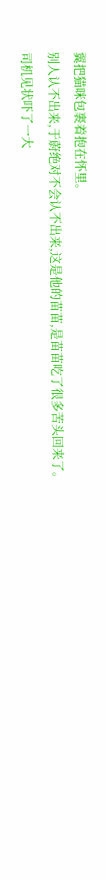翼把猫咪包裹着抱在怀里。
别人认不出来,于蔚绝对不会认不出来,这是他的苗苗,是苗苗吃了很多苦头回来了。
司机见状吓了一大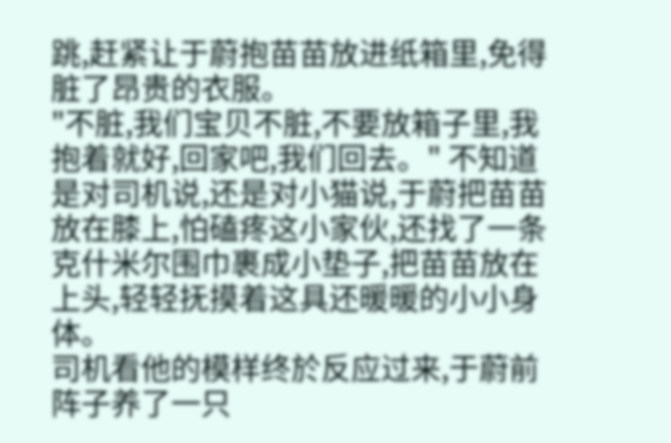跳,赶紧让于蔚抱苗苗放进纸箱里,免得脏了昂贵的衣服。
"不脏,我们宝贝不脏,不要放箱子里,我抱着就好,回家吧,我们回去。" 不知道是对司机说,还是对小猫说,于蔚把苗苗放在膝上,怕磕疼这小家伙,还找了一条克什米尔围巾裹成小垫子,把苗苗放在上头,轻轻抚摸着这具还暖暖的小小身体。
司机看他的模样终於反应过来,于蔚前阵子养了一只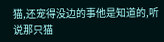猫,还宠得没边的事他是知道的,听说那只猫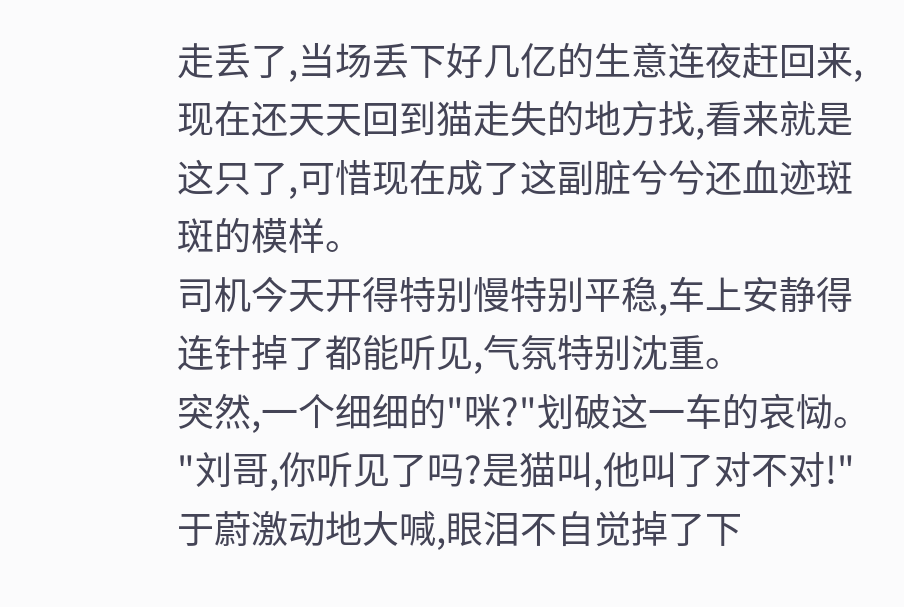走丢了,当场丢下好几亿的生意连夜赶回来,现在还天天回到猫走失的地方找,看来就是这只了,可惜现在成了这副脏兮兮还血迹斑斑的模样。
司机今天开得特别慢特别平稳,车上安静得连针掉了都能听见,气氛特别沈重。
突然,一个细细的"咪?"划破这一车的哀恸。
"刘哥,你听见了吗?是猫叫,他叫了对不对!"于蔚激动地大喊,眼泪不自觉掉了下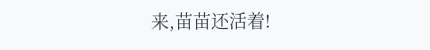来,苗苗还活着!